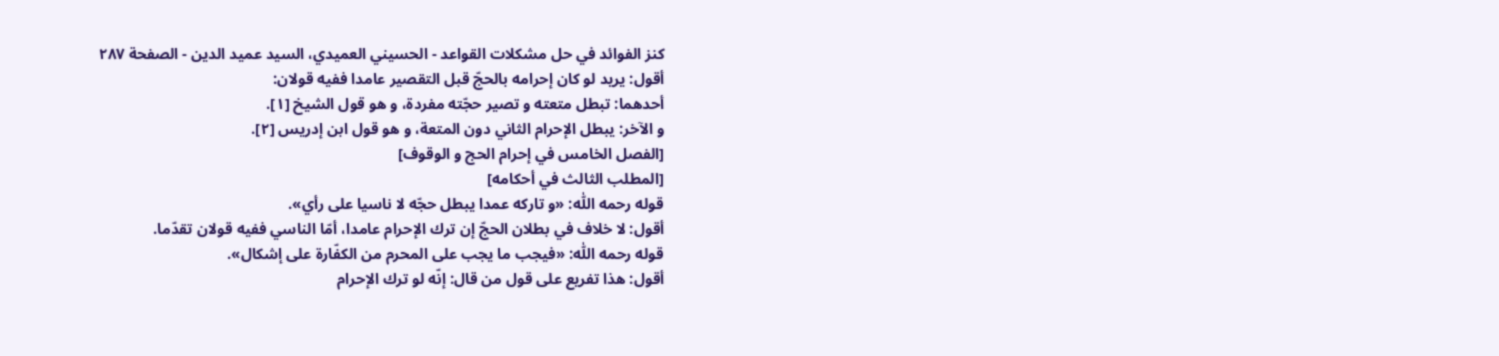كنز الفوائد في حل مشكلات القواعد - الحسيني العميدي، السيد عميد الدين - الصفحة ٢٨٧
أقول: يريد لو كان إحرامه بالحجّ قبل التقصير عامدا ففيه قولان:
أحدهما: تبطل متعته و تصير حجّته مفردة، و هو قول الشيخ [١].
و الآخر: يبطل الإحرام الثاني دون المتعة، و هو قول ابن إدريس [٢].
[الفصل الخامس في إحرام الحج و الوقوف]
[المطلب الثالث في أحكامه]
قوله رحمه اللّٰه: «و تاركه عمدا يبطل حجّه لا ناسيا على رأي».
أقول: لا خلاف في بطلان الحجّ إن ترك الإحرام عامدا، أمّا الناسي ففيه قولان تقدّما.
قوله رحمه اللّٰه: «فيجب ما يجب على المحرم من الكفّارة على إشكال».
أقول: هذا تفريع على قول من قال: إنّه لو ترك الإحرام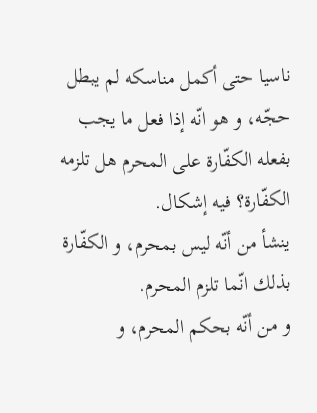ناسيا حتى أكمل مناسكه لم يبطل حجّه، و هو انّه إذا فعل ما يجب بفعله الكفّارة على المحرم هل تلزمه الكفّارة؟ فيه إشكال.
ينشأ من أنّه ليس بمحرم، و الكفّارة بذلك انّما تلزم المحرم.
و من أنّه بحكم المحرم، و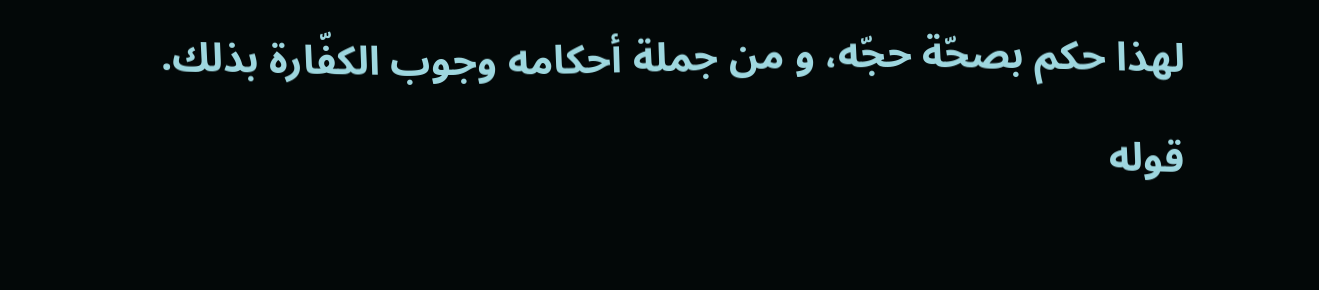لهذا حكم بصحّة حجّه، و من جملة أحكامه وجوب الكفّارة بذلك.
قوله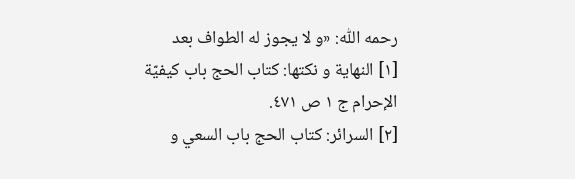رحمه اللّٰه: «و لا يجوز له الطواف بعد
[١] النهاية و نكتها: كتاب الحج باب كيفيّة الإحرام ج ١ ص ٤٧١.
[٢] السرائر: كتاب الحج باب السعي و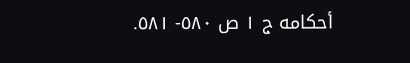أحكامه ج ١ ص ٥٨٠- ٥٨١.